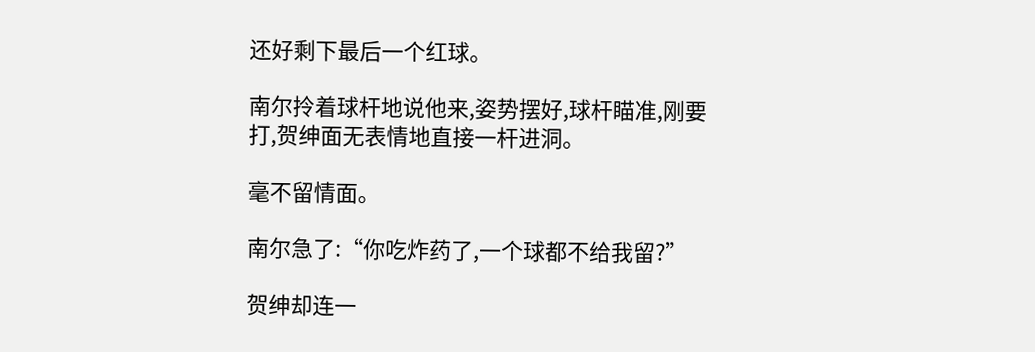还好剩下最后一个红球。

南尔拎着球杆地说他来,姿势摆好,球杆瞄准,刚要打,贺绅面无表情地直接一杆进洞。

毫不留情面。

南尔急了:“你吃炸药了,一个球都不给我留?”

贺绅却连一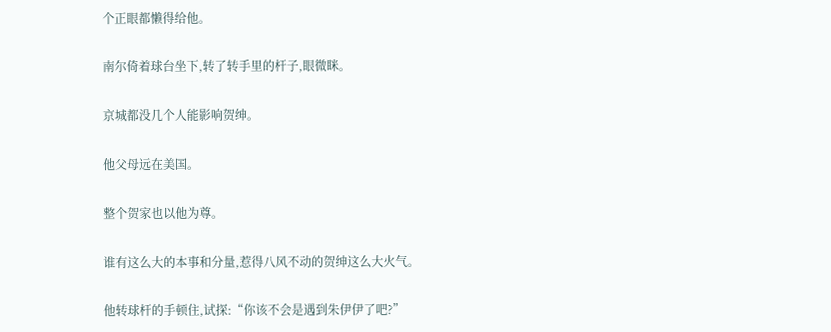个正眼都懒得给他。

南尔倚着球台坐下,转了转手里的杆子,眼微眯。

京城都没几个人能影响贺绅。

他父母远在美国。

整个贺家也以他为尊。

谁有这么大的本事和分量,惹得八风不动的贺绅这么大火气。

他转球杆的手顿住,试探:“你该不会是遇到朱伊伊了吧?”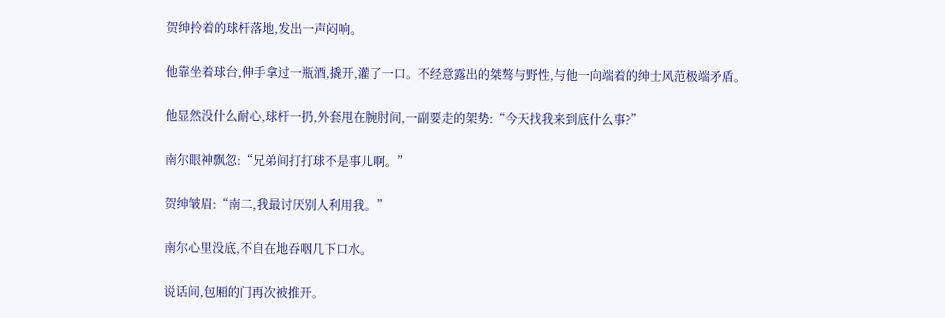贺绅拎着的球杆落地,发出一声闷响。

他靠坐着球台,伸手拿过一瓶酒,撬开,灌了一口。不经意露出的桀骜与野性,与他一向端着的绅士风范极端矛盾。

他显然没什么耐心,球杆一扔,外套甩在腕肘间,一副要走的架势:“今天找我来到底什么事?”

南尔眼神飘忽:“兄弟间打打球不是事儿啊。”

贺绅皱眉:“南二,我最讨厌别人利用我。”

南尔心里没底,不自在地吞咽几下口水。

说话间,包厢的门再次被推开。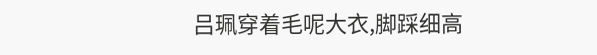吕珮穿着毛呢大衣,脚踩细高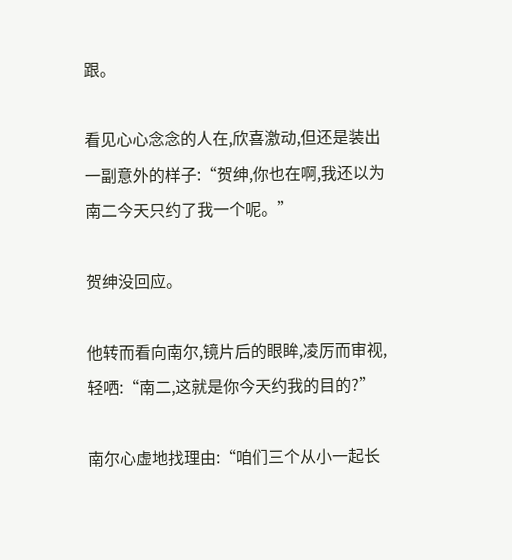跟。

看见心心念念的人在,欣喜激动,但还是装出一副意外的样子:“贺绅,你也在啊,我还以为南二今天只约了我一个呢。”

贺绅没回应。

他转而看向南尔,镜片后的眼眸,凌厉而审视,轻哂:“南二,这就是你今天约我的目的?”

南尔心虚地找理由:“咱们三个从小一起长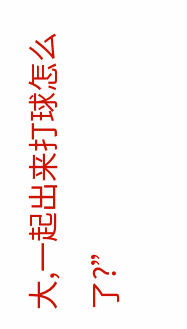大,一起出来打球怎么了?”